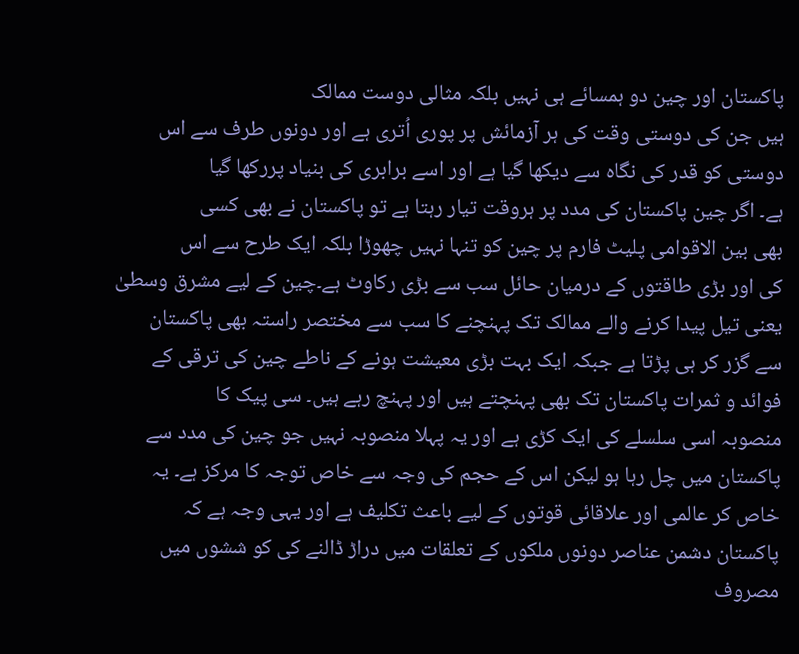پاکستان اور چین دو ہمسائے ہی نہیں بلکہ مثالی دوست ممالک
ہیں جن کی دوستی وقت کی ہر آزمائش پر پوری اُتری ہے اور دونوں طرف سے اس
دوستی کو قدر کی نگاہ سے دیکھا گیا ہے اور اسے برابری کی بنیاد پررکھا گیا
ہے۔ اگر چین پاکستان کی مدد پر ہروقت تیار رہتا ہے تو پاکستان نے بھی کسی
بھی بین الاقوامی پلیٹ فارم پر چین کو تنہا نہیں چھوڑا بلکہ ایک طرح سے اس
کی اور بڑی طاقتوں کے درمیان حائل سب سے بڑی رکاوٹ ہے۔چین کے لیے مشرق وسطیٰ
یعنی تیل پیدا کرنے والے ممالک تک پہنچنے کا سب سے مختصر راستہ بھی پاکستان
سے گزر کر ہی پڑتا ہے جبکہ ایک بہت بڑی معیشت ہونے کے ناطے چین کی ترقی کے
فوائد و ثمرات پاکستان تک بھی پہنچتے ہیں اور پہنچ رہے ہیں۔ سی پیک کا
منصوبہ اسی سلسلے کی ایک کڑی ہے اور یہ پہلا منصوبہ نہیں جو چین کی مدد سے
پاکستان میں چل رہا ہو لیکن اس کے حجم کی وجہ سے خاص توجہ کا مرکز ہے۔ یہ
خاص کر عالمی اور علاقائی قوتوں کے لیے باعث تکلیف ہے اور یہی وجہ ہے کہ
پاکستان دشمن عناصر دونوں ملکوں کے تعلقات میں دراڑ ڈالنے کی کو ششوں میں
مصروف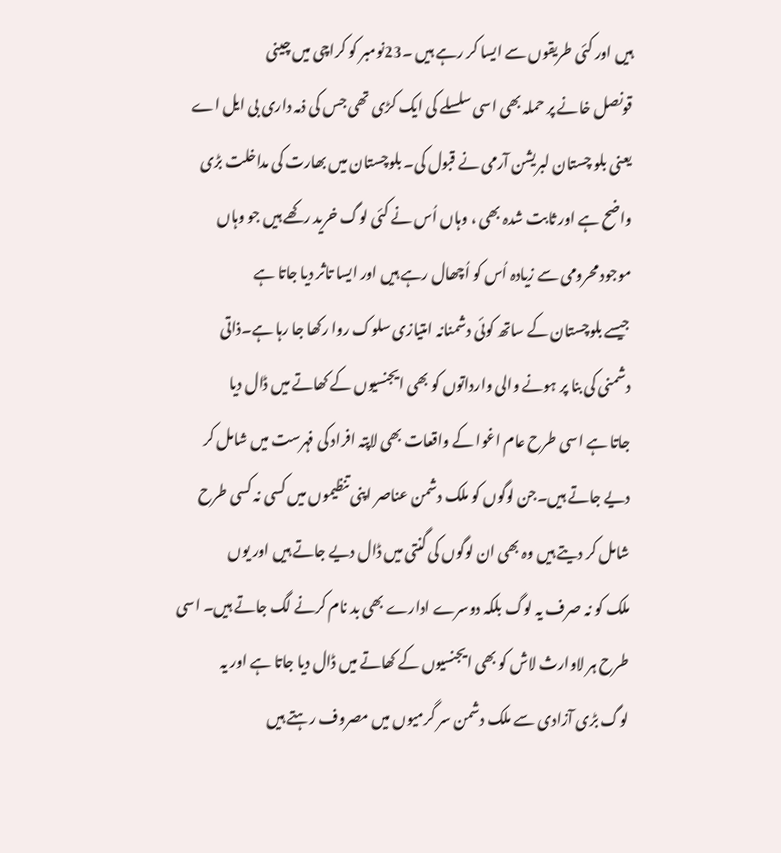ہیں اور کئی طریقوں سے ایسا کر رہے ہیں ۔23نومبر کو کراچی میں چینی
قونصل خانے پر حملہ بھی اسی سلسلے کی ایک کڑی تھی جس کی ذمہ داری بی ایل اے
یعنی بلو چستان لبریشن آرمی نے قبول کی۔ بلوچستان میں بھارت کی مداخلت بڑی
واضح ہے اور ثابت شدہ بھی ، وہاں اُس نے کئی لوگ خرید رکھے ہیں جو وہاں
موجود محرومی سے زیادہ اُس کو اُچھال رہے ہیں اور ایسا تاثر دیا جاتا ہے
جیسے بلوچستان کے ساتھ کوئی دشمنانہ امتیازی سلوک روا رکھا جا رہا ہے۔ذاتی
دشمنی کی بنا پر ہونے والی وارداتوں کو بھی ایجنسیوں کے کھاتے میں ڈال دیا
جاتا ہے اسی طرح عام اغوا کے واقعات بھی لاپتہ افراد کی فہرست میں شامل کر
دیے جاتے ہیں۔جن لوگوں کو ملک دشمن عناصر اپنی تنظیموں میں کسی نہ کسی طرح
شامل کر دیتے ہیں وہ بھی ان لوگوں کی گنتی میں ڈال دیے جاتے ہیں اور یوں
ملک کو نہ صرف یہ لوگ بلکہ دوسرے ادارے بھی بد نام کرنے لگ جاتے ہیں۔ اسی
طرح ہر لاوارث لاش کو بھی ایجنسیوں کے کھاتے میں ڈال دیا جاتا ہے اور یہ
لوگ بڑی آزادی سے ملک دشمن سر گرمیوں میں مصروف رہتے ہیں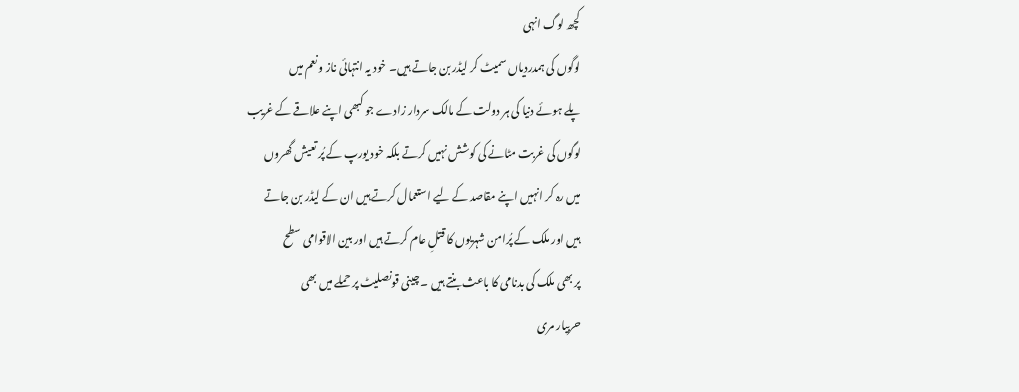کچھ لوگ انہی
لوگوں کی ہمدردیاں سمیٹ کر لیڈر بن جاتے ہیں۔ خود یہ انتہائی ناز و نعم میں
پلے ہوئے دنیا کی ہر دولت کے مالک سردار زادے جو کبھی اپنے علاقے کے غریب
لوگوں کی غربت مٹانے کی کوشش نہیں کرتے بلکہ خود یورپ کے پُر تعیش گھروں
میں رہ کر انہیں اپنے مقاصد کے لیے استعمال کرتے ہیں ان کے لیڈر بن جاتے
ہیں اور ملک کے پُرامن شہریوں کا قتلِ عام کرتے ہیں اور بین الاقوامی سطح
پر بھی ملک کی بدنامی کا باعث بنتے ہیں ۔ چینی قونصلیٹ پر حملے میں بھی
حربیار مری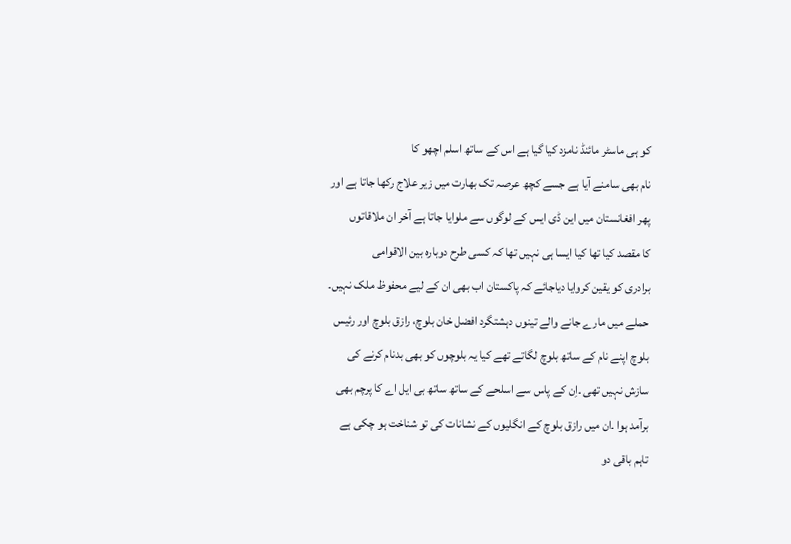کو ہی ماسٹر مائنڈ نامزد کیا گیا ہے اس کے ساتھ اسلم اچھو کا
نام بھی سامنے آیا ہے جسے کچھ عرصہ تک بھارت میں زیر علاج رکھا جاتا ہے اور
پھر افغانستان میں این ڈی ایس کے لوگوں سے ملوایا جاتا ہے آخر ان ملاقاتوں
کا مقصد کیا تھا کیا ایسا ہی نہیں تھا کہ کسی طرح دوبارہ بین الاقوامی
برادری کو یقین کروایا دیاجائے کہ پاکستان اب بھی ان کے لیے محفوظ ملک نہیں۔
حملے میں مارے جانے والے تینوں دہشتگرد افضل خان بلوچ، رازق بلوچ اور رئیس
بلوچ اپنے نام کے ساتھ بلوچ لگاتے تھے کیا یہ بلوچوں کو بھی بدنام کرنے کی
سازش نہیں تھی ۔اِن کے پاس سے اسلحے کے ساتھ ساتھ بی ایل اے کا پرچم بھی
برآمد ہوا ۔ان میں رازق بلوچ کے انگلیوں کے نشانات کی تو شناخت ہو چکی ہے
تاہم باقی دو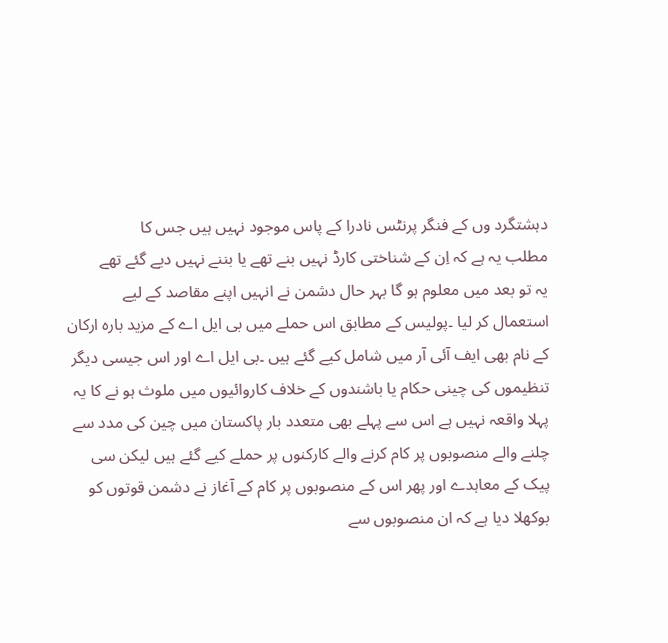دہشتگرد وں کے فنگر پرنٹس نادرا کے پاس موجود نہیں ہیں جس کا
مطلب یہ ہے کہ اِن کے شناختی کارڈ نہیں بنے تھے یا بننے نہیں دیے گئے تھے
یہ تو بعد میں معلوم ہو گا بہر حال دشمن نے انہیں اپنے مقاصد کے لیے
استعمال کر لیا ۔پولیس کے مطابق اس حملے میں بی ایل اے کے مزید بارہ ارکان
کے نام بھی ایف آئی آر میں شامل کیے گئے ہیں ۔بی ایل اے اور اس جیسی دیگر
تنظیموں کی چینی حکام یا باشندوں کے خلاف کاروائیوں میں ملوث ہو نے کا یہ
پہلا واقعہ نہیں ہے اس سے پہلے بھی متعدد بار پاکستان میں چین کی مدد سے
چلنے والے منصوبوں پر کام کرنے والے کارکنوں پر حملے کیے گئے ہیں لیکن سی
پیک کے معاہدے اور پھر اس کے منصوبوں پر کام کے آغاز نے دشمن قوتوں کو
بوکھلا دیا ہے کہ ان منصوبوں سے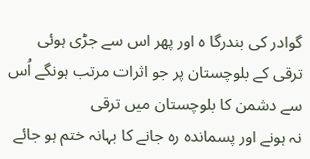گوادر کی بندرگا ہ اور پھر اس سے جڑی ہوئی
ترقی کے بلوچستان پر جو اثرات مرتب ہونگے اُس سے دشمن کا بلوچستان میں ترقی
نہ ہونے اور پسماندہ رہ جانے کا بہانہ ختم ہو جائے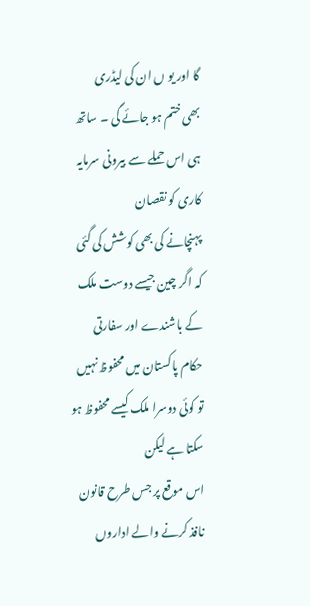گا اور یو ں ان کی لیڈری
بھی ختم ہو جائے گی ۔ ساتھ ہی اس حملے سے بیرونی سرمایہ کاری کو نقصان
پہنچانے کی بھی کوشش کی گئی کہ اگر چین جیسے دوست ملک کے باشندے اور سفارتی
حکام پاکستان میں محفوظ نہیں تو کوئی دوسرا ملک کیسے محفوظ ہو سکتا ہے لیکن
اس موقع پر جس طرح قانون نافذ کرنے والے اداروں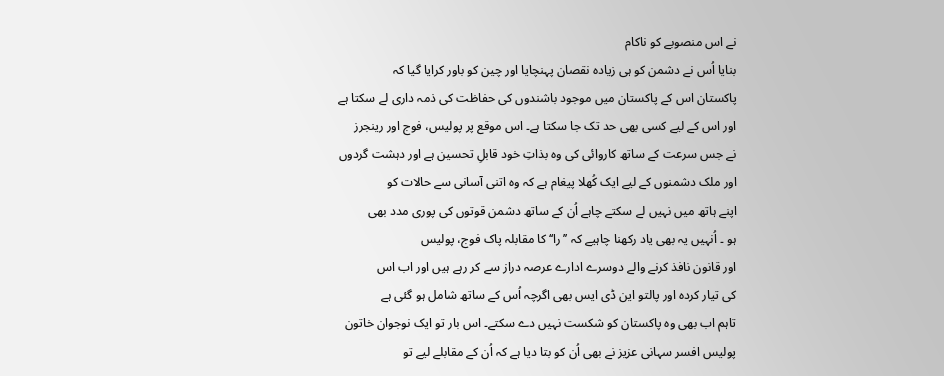نے اس منصوبے کو ناکام
بنایا اُس نے دشمن کو ہی زیادہ نقصان پہنچایا اور چین کو باور کرایا گیا کہ
پاکستان اس کے پاکستان میں موجود باشندوں کی حفاظت کی ذمہ داری لے سکتا ہے
اور اس کے لیے کسی بھی حد تک جا سکتا ہے۔ اس موقع پر پولیس، فوج اور رینجرز
نے جس سرعت کے ساتھ کاروائی کی وہ بذاتِ خود قابلِ تحسین ہے اور دہشت گردوں
اور ملک دشمنوں کے لیے ایک کُھلا پیغام ہے کہ وہ اتنی آسانی سے حالات کو
اپنے ہاتھ میں نہیں لے سکتے چاہے اُن کے ساتھ دشمن قوتوں کی پوری مدد بھی
ہو ۔ اُنہیں یہ بھی یاد رکھنا چاہیے کہ ’’را‘‘ کا مقابلہ پاک فوج، پولیس
اور قانون نافذ کرنے والے دوسرے ادارے عرصہ دراز سے کر رہے ہیں اور اب اس
کی تیار کردہ اور پالتو این ڈی ایس بھی اگرچہ اُس کے ساتھ شامل ہو گئی ہے
تاہم اب بھی وہ پاکستان کو شکست نہیں دے سکتے۔ اس بار تو ایک نوجوان خاتون
پولیس افسر سہانی عزیز نے بھی اُن کو بتا دیا ہے کہ اُن کے مقابلے لیے تو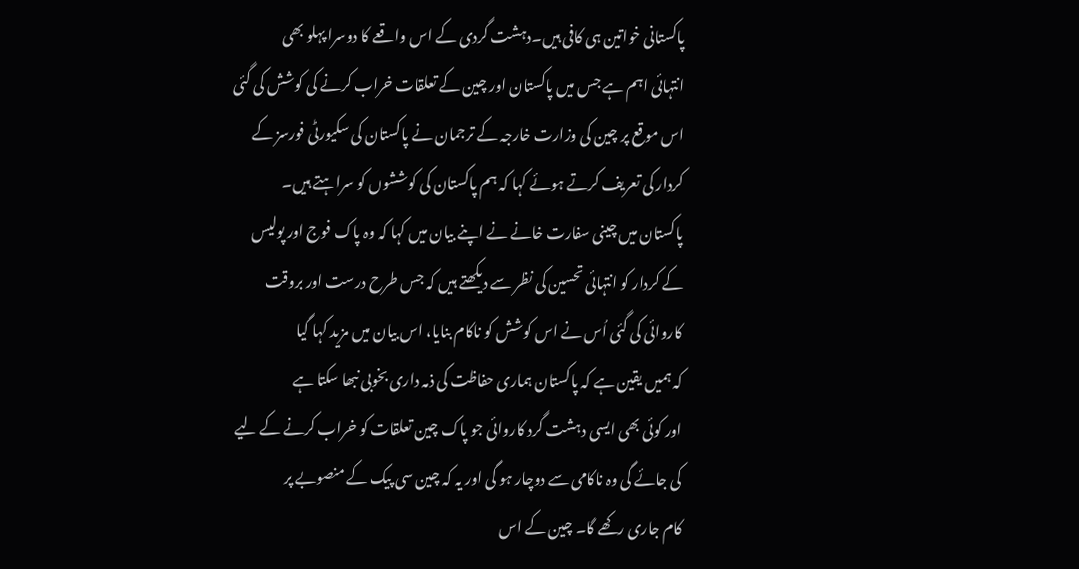پاکستانی خواتین ہی کافی ہیں۔دہشت گردی کے اس واقعے کا دوسرا پہلو بھی
انتہائی اہم ہے جس میں پاکستان اور چین کے تعلقات خراب کرنے کی کوشش کی گئی
اس موقع پر چین کی وزارت خارجہ کے ترجمان نے پاکستان کی سکیورٹی فورسز کے
کردار کی تعریف کرتے ہوئے کہا کہ ہم پاکستان کی کوششوں کو سراہتے ہیں۔
پاکستان میں چینی سفارت خانے نے اپنے بیان میں کہا کہ وہ پاک فوج اور پولیس
کے کردار کو انتہائی تحسین کی نظر سے دیکھتے ہیں کہ جس طرح درست اور بروقت
کاروائی کی گئی اُس نے اس کوشش کو ناکام بنایا، اس بیان میں مزید کہا گیا
کہ ہمیں یقین ہے کہ پاکستان ہماری حفاظت کی ذمہ داری بخوبی نبھا سکتا ہے
اور کوئی بھی ایسی دہشت گرد کاروائی جو پاک چین تعلقات کو خراب کرنے کے لیے
کی جائے گی وہ ناکامی سے دوچار ہو گی اور یہ کہ چین سی پیک کے منصوبے پر
کام جاری رکھے گا۔ چین کے اس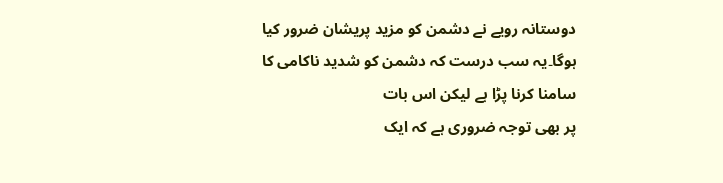دوستانہ رویے نے دشمن کو مزید پریشان ضرور کیا
ہوگا۔یہ سب درست کہ دشمن کو شدید ناکامی کا سامنا کرنا پڑا ہے لیکن اس بات
پر بھی توجہ ضروری ہے کہ ایک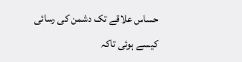حساس علاقے تک دشمن کی رسائی کیسے ہوئی تاکہ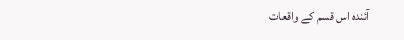آئندہ اس قسم کے واقعات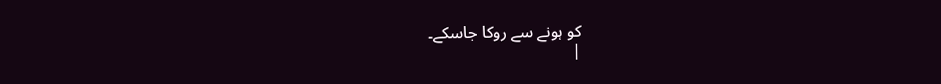کو ہونے سے روکا جاسکے۔
|